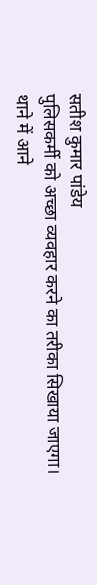सतीश कुमार पांडेय
पुलिसकर्मी को अच्छा व्यवहार करने का तरीका सिखाया जाएगा। थाने में आने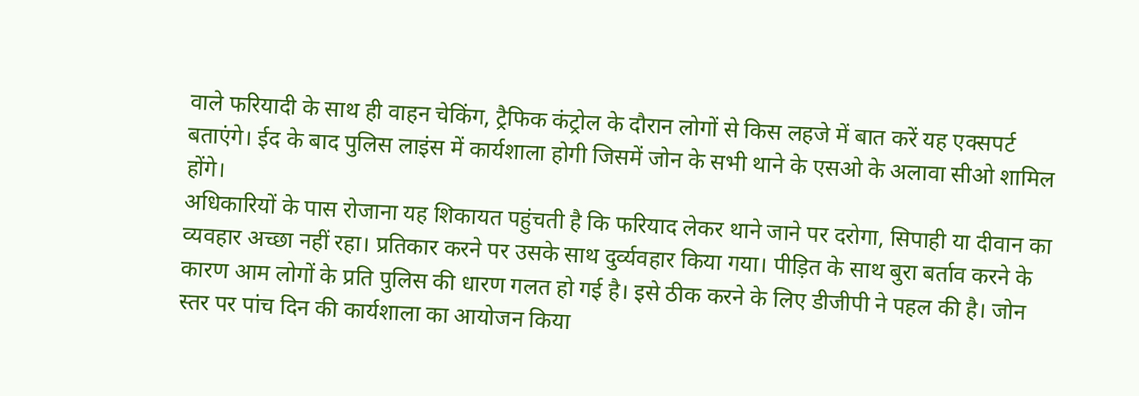वाले फरियादी के साथ ही वाहन चेकिंग, ट्रैफिक कंट्रोल के दौरान लोगों से किस लहजे में बात करें यह एक्सपर्ट बताएंगे। ईद के बाद पुलिस लाइंस में कार्यशाला होगी जिसमें जोन के सभी थाने के एसओ के अलावा सीओ शामिल होंगे।
अधिकारियों के पास रोजाना यह शिकायत पहुंचती है कि फरियाद लेकर थाने जाने पर दरोगा, सिपाही या दीवान का व्यवहार अच्छा नहीं रहा। प्रतिकार करने पर उसके साथ दुर्व्यवहार किया गया। पीड़ित के साथ बुरा बर्ताव करने के कारण आम लोगों के प्रति पुलिस की धारण गलत हो गई है। इसे ठीक करने के लिए डीजीपी ने पहल की है। जोन स्तर पर पांच दिन की कार्यशाला का आयोजन किया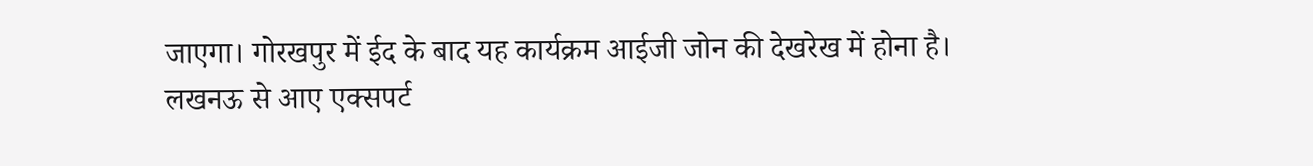जाएगा। गोरखपुर में ईद के बाद यह कार्यक्रम आईजी जोन की देखरेख में होना है।
लखनऊ से आए एक्सपर्ट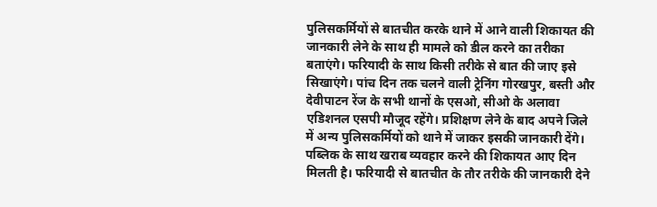पुलिसकर्मियों से बातचीत करके थाने में आने वाली शिकायत की जानकारी लेने के साथ ही मामले को डील करने का तरीका बताएंगे। फरियादी के साथ किसी तरीके से बात की जाए इसे सिखाएंगे। पांच दिन तक चलने वाली ट्रेनिंग गोरखपुर, बस्ती और देवीपाटन रेंज के सभी थानों के एसओ, सीओ के अलावा एडिशनल एसपी मौजूद रहेंगे। प्रशिक्षण लेने के बाद अपने जिले में अन्य पुलिसकर्मियों को थाने में जाकर इसकी जानकारी देंगे।
पब्लिक के साथ खराब व्यवहार करने की शिकायत आए दिन मिलती है। फरियादी से बातचीत के तौर तरीके की जानकारी देने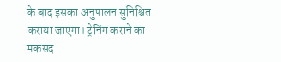के बाद इसका अनुपालन सुनिश्चित कराया जाएगा। ट्रेनिंग कराने का मकसद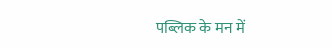पब्लिक के मन में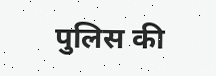पुलिस की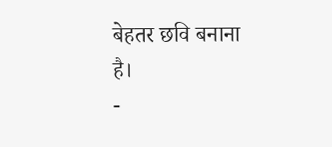बेहतर छवि बनाना है।
-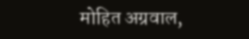मोहित अग्रवाल,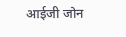आईजी जोन